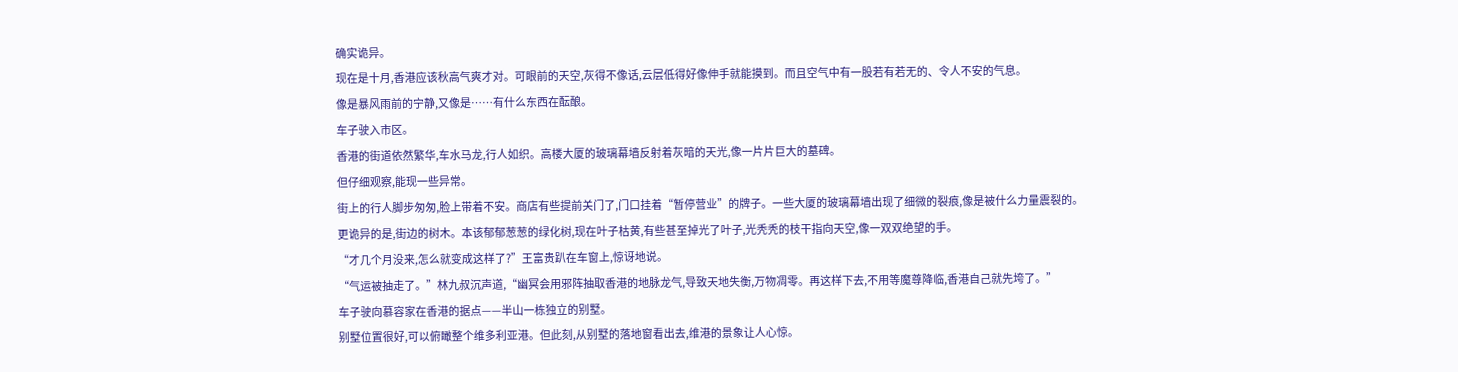确实诡异。
现在是十月,香港应该秋高气爽才对。可眼前的天空,灰得不像话,云层低得好像伸手就能摸到。而且空气中有一股若有若无的、令人不安的气息。
像是暴风雨前的宁静,又像是……有什么东西在酝酿。
车子驶入市区。
香港的街道依然繁华,车水马龙,行人如织。高楼大厦的玻璃幕墙反射着灰暗的天光,像一片片巨大的墓碑。
但仔细观察,能现一些异常。
街上的行人脚步匆匆,脸上带着不安。商店有些提前关门了,门口挂着“暂停营业”的牌子。一些大厦的玻璃幕墙出现了细微的裂痕,像是被什么力量震裂的。
更诡异的是,街边的树木。本该郁郁葱葱的绿化树,现在叶子枯黄,有些甚至掉光了叶子,光秃秃的枝干指向天空,像一双双绝望的手。
“才几个月没来,怎么就变成这样了?”王富贵趴在车窗上,惊讶地说。
“气运被抽走了。”林九叔沉声道,“幽冥会用邪阵抽取香港的地脉龙气,导致天地失衡,万物凋零。再这样下去,不用等魔尊降临,香港自己就先垮了。”
车子驶向慕容家在香港的据点——半山一栋独立的别墅。
别墅位置很好,可以俯瞰整个维多利亚港。但此刻,从别墅的落地窗看出去,维港的景象让人心惊。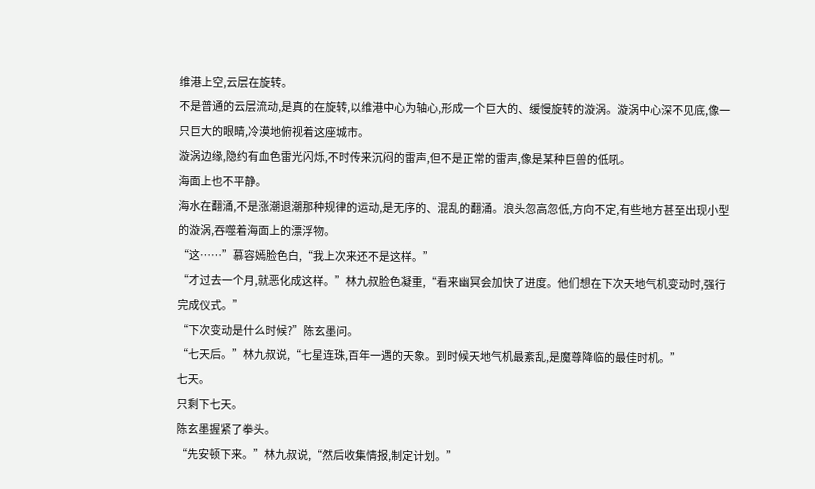维港上空,云层在旋转。
不是普通的云层流动,是真的在旋转,以维港中心为轴心,形成一个巨大的、缓慢旋转的漩涡。漩涡中心深不见底,像一只巨大的眼睛,冷漠地俯视着这座城市。
漩涡边缘,隐约有血色雷光闪烁,不时传来沉闷的雷声,但不是正常的雷声,像是某种巨兽的低吼。
海面上也不平静。
海水在翻涌,不是涨潮退潮那种规律的运动,是无序的、混乱的翻涌。浪头忽高忽低,方向不定,有些地方甚至出现小型的漩涡,吞噬着海面上的漂浮物。
“这……”慕容嫣脸色白,“我上次来还不是这样。”
“才过去一个月,就恶化成这样。”林九叔脸色凝重,“看来幽冥会加快了进度。他们想在下次天地气机变动时,强行完成仪式。”
“下次变动是什么时候?”陈玄墨问。
“七天后。”林九叔说,“七星连珠,百年一遇的天象。到时候天地气机最紊乱,是魔尊降临的最佳时机。”
七天。
只剩下七天。
陈玄墨握紧了拳头。
“先安顿下来。”林九叔说,“然后收集情报,制定计划。”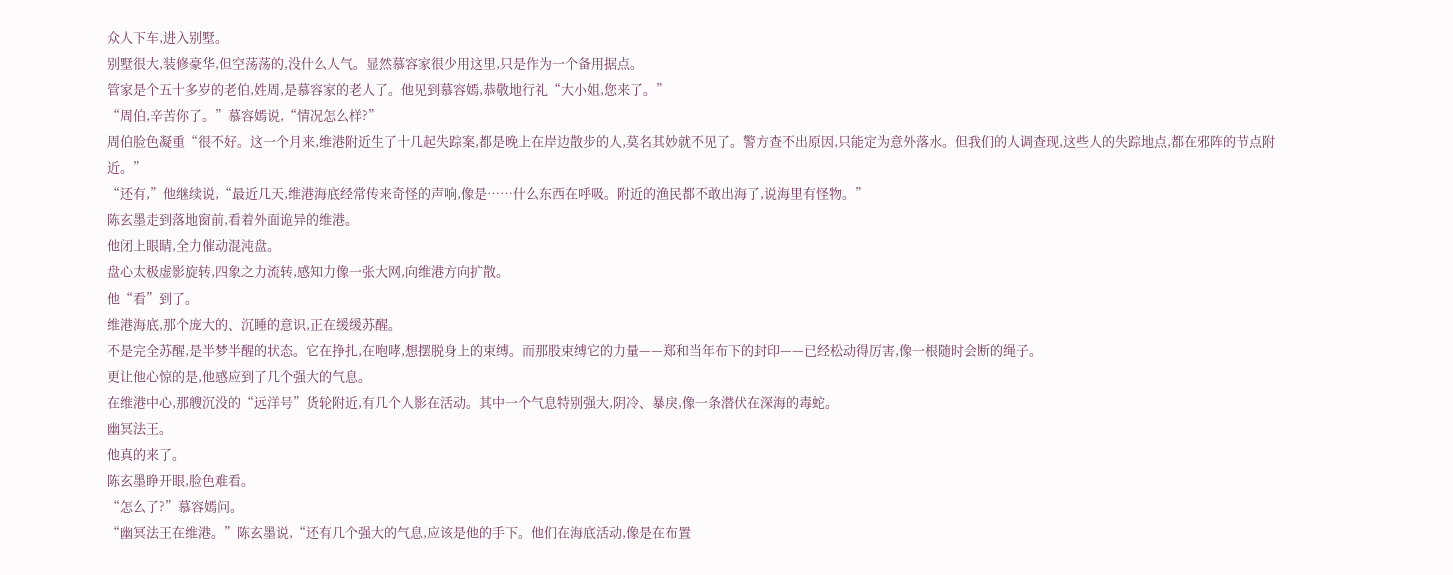众人下车,进入别墅。
别墅很大,装修豪华,但空荡荡的,没什么人气。显然慕容家很少用这里,只是作为一个备用据点。
管家是个五十多岁的老伯,姓周,是慕容家的老人了。他见到慕容嫣,恭敬地行礼“大小姐,您来了。”
“周伯,辛苦你了。”慕容嫣说,“情况怎么样?”
周伯脸色凝重“很不好。这一个月来,维港附近生了十几起失踪案,都是晚上在岸边散步的人,莫名其妙就不见了。警方查不出原因,只能定为意外落水。但我们的人调查现,这些人的失踪地点,都在邪阵的节点附近。”
“还有,”他继续说,“最近几天,维港海底经常传来奇怪的声响,像是……什么东西在呼吸。附近的渔民都不敢出海了,说海里有怪物。”
陈玄墨走到落地窗前,看着外面诡异的维港。
他闭上眼睛,全力催动混沌盘。
盘心太极虚影旋转,四象之力流转,感知力像一张大网,向维港方向扩散。
他“看”到了。
维港海底,那个庞大的、沉睡的意识,正在缓缓苏醒。
不是完全苏醒,是半梦半醒的状态。它在挣扎,在咆哮,想摆脱身上的束缚。而那股束缚它的力量——郑和当年布下的封印——已经松动得厉害,像一根随时会断的绳子。
更让他心惊的是,他感应到了几个强大的气息。
在维港中心,那艘沉没的“远洋号”货轮附近,有几个人影在活动。其中一个气息特别强大,阴冷、暴戾,像一条潜伏在深海的毒蛇。
幽冥法王。
他真的来了。
陈玄墨睁开眼,脸色难看。
“怎么了?”慕容嫣问。
“幽冥法王在维港。”陈玄墨说,“还有几个强大的气息,应该是他的手下。他们在海底活动,像是在布置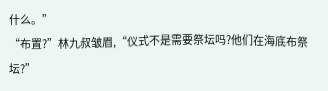什么。”
“布置?”林九叔皱眉,“仪式不是需要祭坛吗?他们在海底布祭坛?”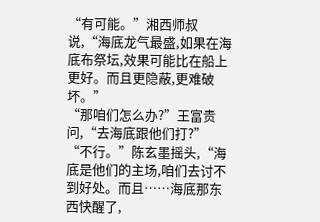“有可能。”湘西师叔说,“海底龙气最盛,如果在海底布祭坛,效果可能比在船上更好。而且更隐蔽,更难破坏。”
“那咱们怎么办?”王富贵问,“去海底跟他们打?”
“不行。”陈玄墨摇头,“海底是他们的主场,咱们去讨不到好处。而且……海底那东西快醒了,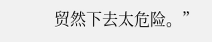贸然下去太危险。”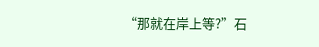“那就在岸上等?”石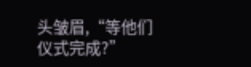头皱眉,“等他们仪式完成?”